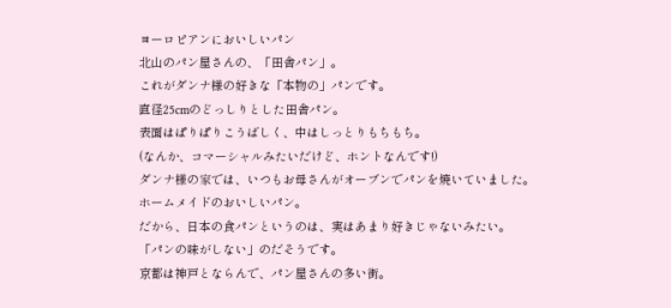ヨーロピアンにおいしいパン
北山のパン屋さんの、「田舎パン」。
これがダンナ様の好きな「本物の」パンです。
直径25cmのどっしりとした田舎パン。
表面はぱりぱりこうばしく、中はしっとりもちもち。
(なんか、コマーシャルみたいだけど、ホントなんです!)
ダンナ様の家では、いつもお母さんがオーブンでパンを焼いていました。
ホームメイドのおいしいパン。
だから、日本の食パンというのは、実はあまり好きじゃないみたい。
「パンの味がしない」のだそうです。
京都は神戸とならんで、パン屋さんの多い街。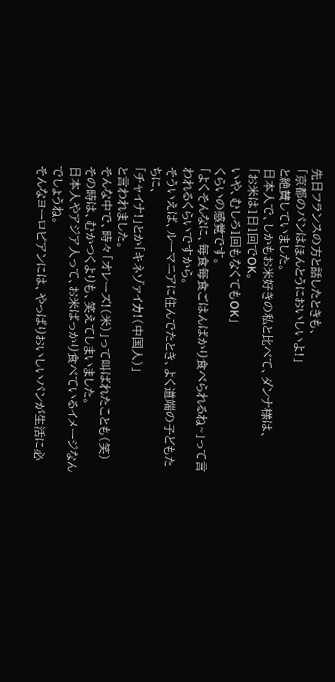先日フランスの方と話したときも、
「京都のパンはほんとうにおいしいよ!」
と絶賛していました。
日本人で、しかもお米好きの私と比べて、ダンナ様は、
「お米は1日1回でOK。
いや、むしろ1回もなくてもOK」
くらいの感覚です。
「よくそんなに、毎食毎食ごはんばかり食べられるね~」って言われるくらいですから。
そういえば、ルーマニアに住んでたとき、よく道端の子どもたちに、
「チャイナ!」とか「キネゾァイカ!(中国人)」
と言われました。
そんな中で、時々「オレーズ!(米)」って叫ばれたことも(笑)
その時は、むかつくよりも、笑えてしまいました。
日本人やアジア人って、お米ばっかり食べているイメージなんでしょうね。
そんなヨーロピアンには、やっぱりおいしいパンが生活に必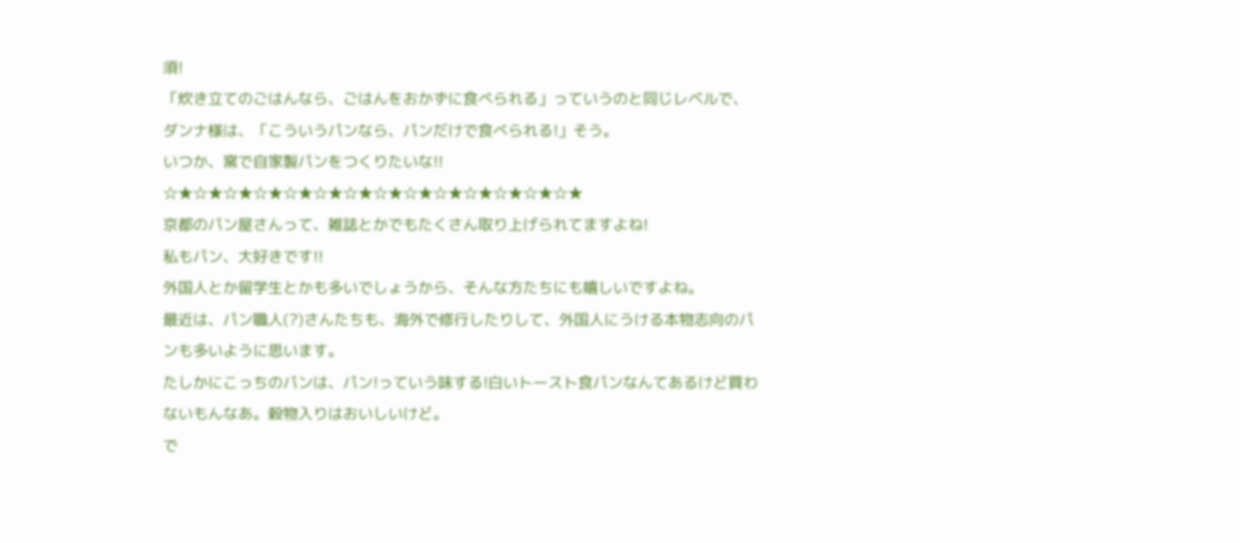須!
「炊き立てのごはんなら、ごはんをおかずに食べられる」っていうのと同じレベルで、
ダンナ様は、「こういうパンなら、パンだけで食べられる!」そう。
いつか、窯で自家製パンをつくりたいな!!
☆★☆★☆★☆★☆★☆★☆★☆★☆★☆★☆★☆★☆★☆★
京都のパン屋さんって、雑誌とかでもたくさん取り上げられてますよね!
私もパン、大好きです!!
外国人とか留学生とかも多いでしょうから、そんな方たちにも嬉しいですよね。
最近は、パン職人(?)さんたちも、海外で修行したりして、外国人にうける本物志向のパンも多いように思います。
たしかにこっちのパンは、パン!っていう味する!白いトースト食パンなんてあるけど買わないもんなあ。穀物入りはおいしいけど。
で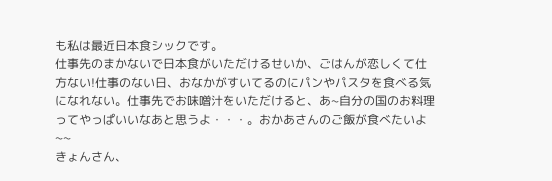も私は最近日本食シックです。
仕事先のまかないで日本食がいただけるせいか、ごはんが恋しくて仕方ない!仕事のない日、おなかがすいてるのにパンやパスタを食べる気になれない。仕事先でお味噌汁をいただけると、あ~自分の国のお料理ってやっぱいいなあと思うよ・・・。おかあさんのご飯が食べたいよ~~
きょんさん、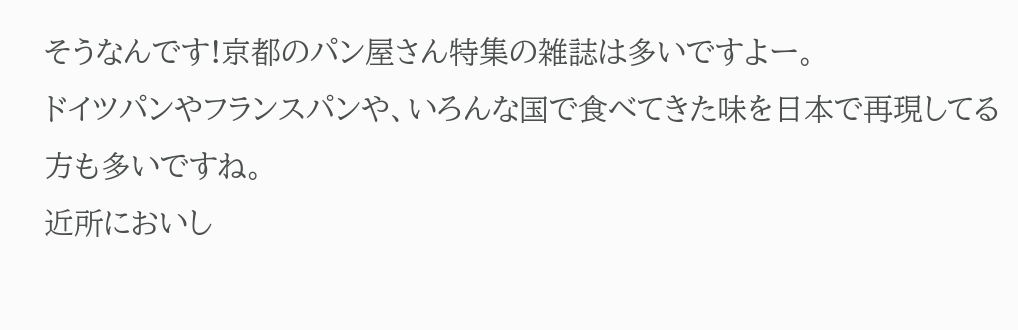そうなんです!京都のパン屋さん特集の雑誌は多いですよー。
ドイツパンやフランスパンや、いろんな国で食べてきた味を日本で再現してる方も多いですね。
近所においし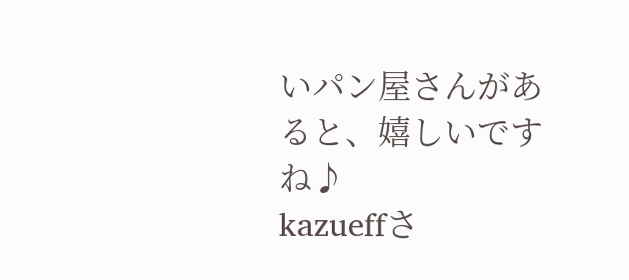いパン屋さんがあると、嬉しいですね♪
kazueffさ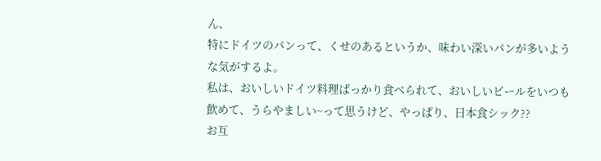ん、
特にドイツのパンって、くせのあるというか、味わい深いパンが多いような気がするよ。
私は、おいしいドイツ料理ばっかり食べられて、おいしいビールをいつも飲めて、うらやましい~って思うけど、やっぱり、日本食シック??
お互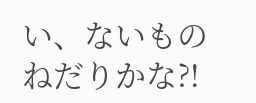い、ないものねだりかな?!